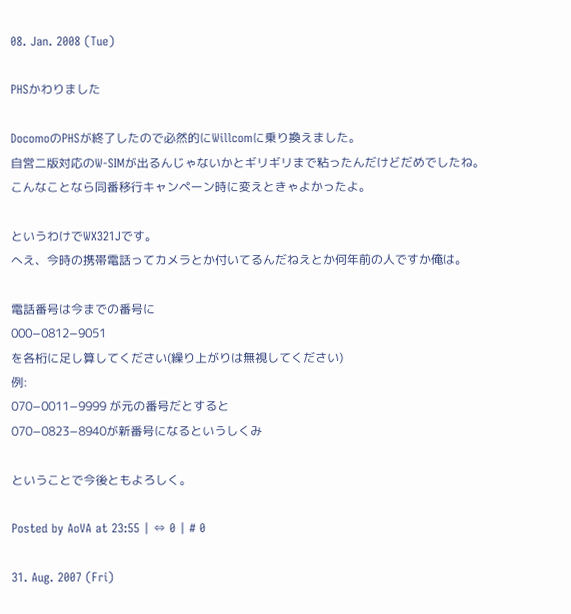08. Jan. 2008 (Tue)

PHSかわりました

DocomoのPHSが終了したので必然的にWillcomに乗り換えました。
自営二版対応のW-SIMが出るんじゃないかとギリギリまで粘ったんだけどだめでしたね。
こんなことなら同番移行キャンペーン時に変えときゃよかったよ。

というわけでWX321Jです。
へえ、今時の携帯電話ってカメラとか付いてるんだねえとか何年前の人ですか俺は。

電話番号は今までの番号に
000−0812−9051
を各桁に足し算してください(繰り上がりは無視してください)
例:
070−0011−9999 が元の番号だとすると
070−0823−8940が新番号になるというしくみ

ということで今後ともよろしく。

Posted by AoVA at 23:55 | ⇔ 0 | # 0

31. Aug. 2007 (Fri)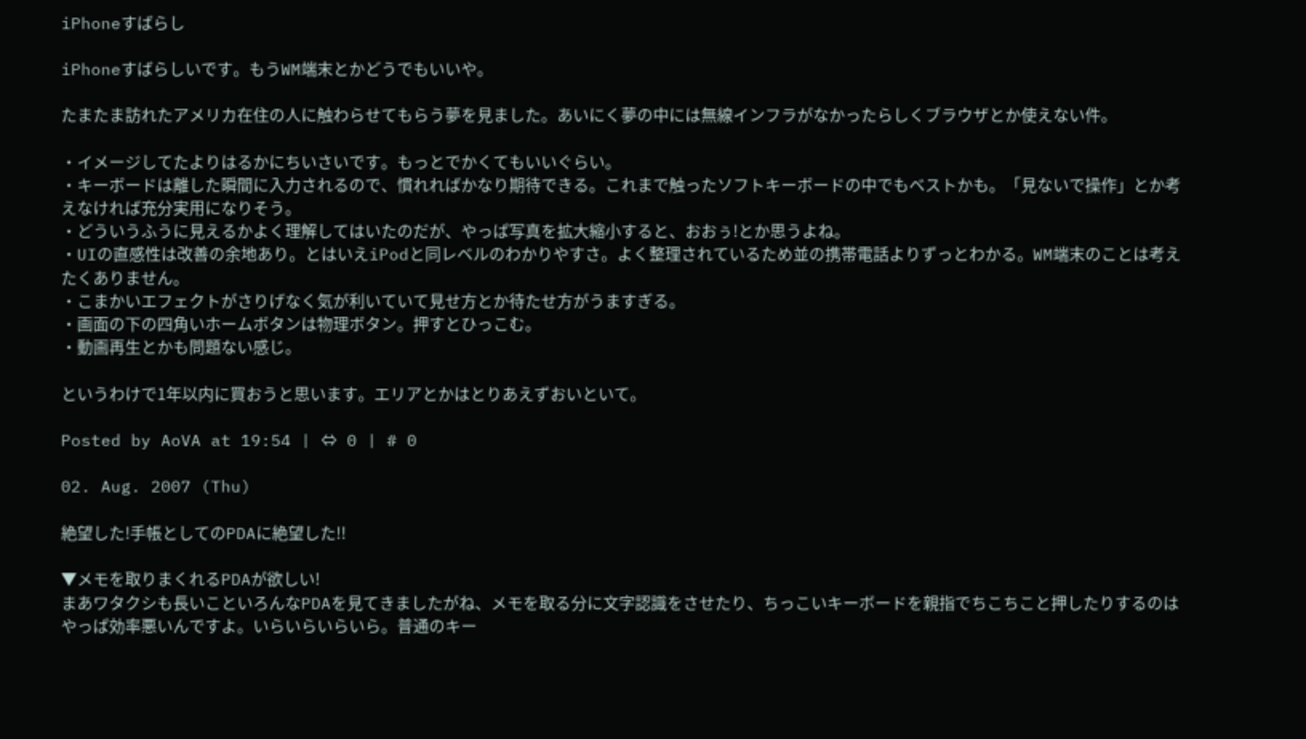iPhoneすばらし

iPhoneすばらしいです。もうWM端末とかどうでもいいや。

たまたま訪れたアメリカ在住の人に触わらせてもらう夢を見ました。あいにく夢の中には無線インフラがなかったらしくブラウザとか使えない件。

・イメージしてたよりはるかにちいさいです。もっとでかくてもいいぐらい。
・キーボードは離した瞬間に入力されるので、慣れればかなり期待できる。これまで触ったソフトキーボードの中でもベストかも。「見ないで操作」とか考えなければ充分実用になりそう。
・どういうふうに見えるかよく理解してはいたのだが、やっぱ写真を拡大縮小すると、おおぅ!とか思うよね。
・UIの直感性は改善の余地あり。とはいえiPodと同レベルのわかりやすさ。よく整理されているため並の携帯電話よりずっとわかる。WM端末のことは考えたくありません。
・こまかいエフェクトがさりげなく気が利いていて見せ方とか待たせ方がうますぎる。
・画面の下の四角いホームボタンは物理ボタン。押すとひっこむ。
・動画再生とかも問題ない感じ。

というわけで1年以内に買おうと思います。エリアとかはとりあえずおいといて。

Posted by AoVA at 19:54 | ⇔ 0 | # 0

02. Aug. 2007 (Thu)

絶望した!手帳としてのPDAに絶望した!!

▼メモを取りまくれるPDAが欲しい!
まあワタクシも長いこといろんなPDAを見てきましたがね、メモを取る分に文字認識をさせたり、ちっこいキーボードを親指でちこちこと押したりするのはやっぱ効率悪いんですよ。いらいらいらいら。普通のキー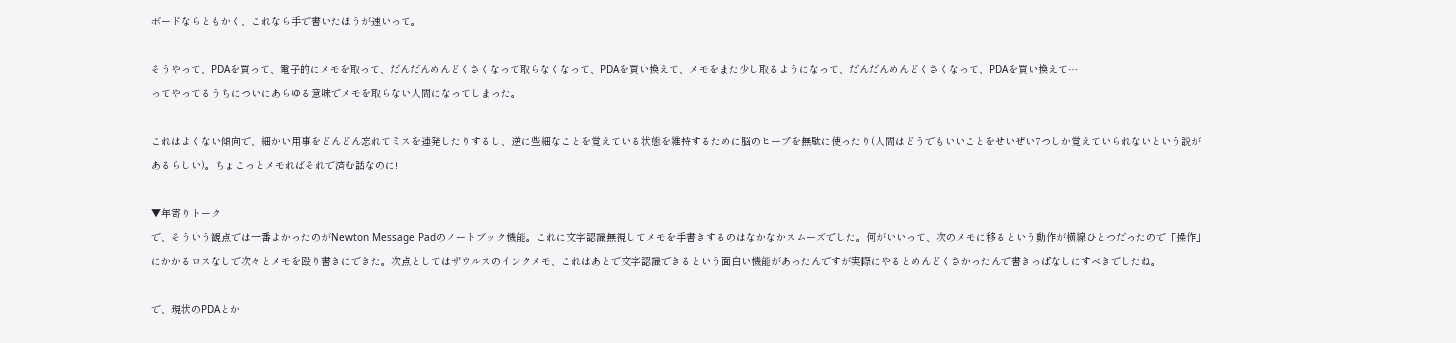ボードならともかく、これなら手で書いたほうが速いって。

そうやって、PDAを買って、電子的にメモを取って、だんだんめんどくさくなって取らなくなって、PDAを買い換えて、メモをまた少し取るようになって、だんだんめんどくさくなって、PDAを買い換えて…
ってやってるうちについにあらゆる意味でメモを取らない人間になってしまった。

これはよくない傾向で、細かい用事をどんどん忘れてミスを連発したりするし、逆に些細なことを覚えている状態を維持するために脳のヒープを無駄に使ったり(人間はどうでもいいことをせいぜい7つしか覚えていられないという説があるらしい)。ちょこっとメモればそれで済む話なのに!

▼年寄りトーク
で、そういう観点では一番よかったのがNewton Message Padのノートブック機能。これに文字認識無視してメモを手書きするのはなかなかスムーズでした。何がいいって、次のメモに移るという動作が横線ひとつだったので「操作」にかかるロスなしで次々とメモを殴り書きにできた。次点としてはザウルスのインクメモ、これはあとで文字認識できるという面白い機能があったんですが実際にやるとめんどくさかったんで書きっぱなしにすべきでしたね。

で、現状のPDAとか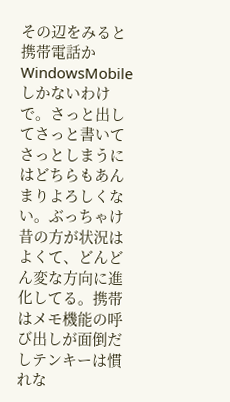その辺をみると携帯電話かWindowsMobileしかないわけで。さっと出してさっと書いてさっとしまうにはどちらもあんまりよろしくない。ぶっちゃけ昔の方が状況はよくて、どんどん変な方向に進化してる。携帯はメモ機能の呼び出しが面倒だしテンキーは慣れな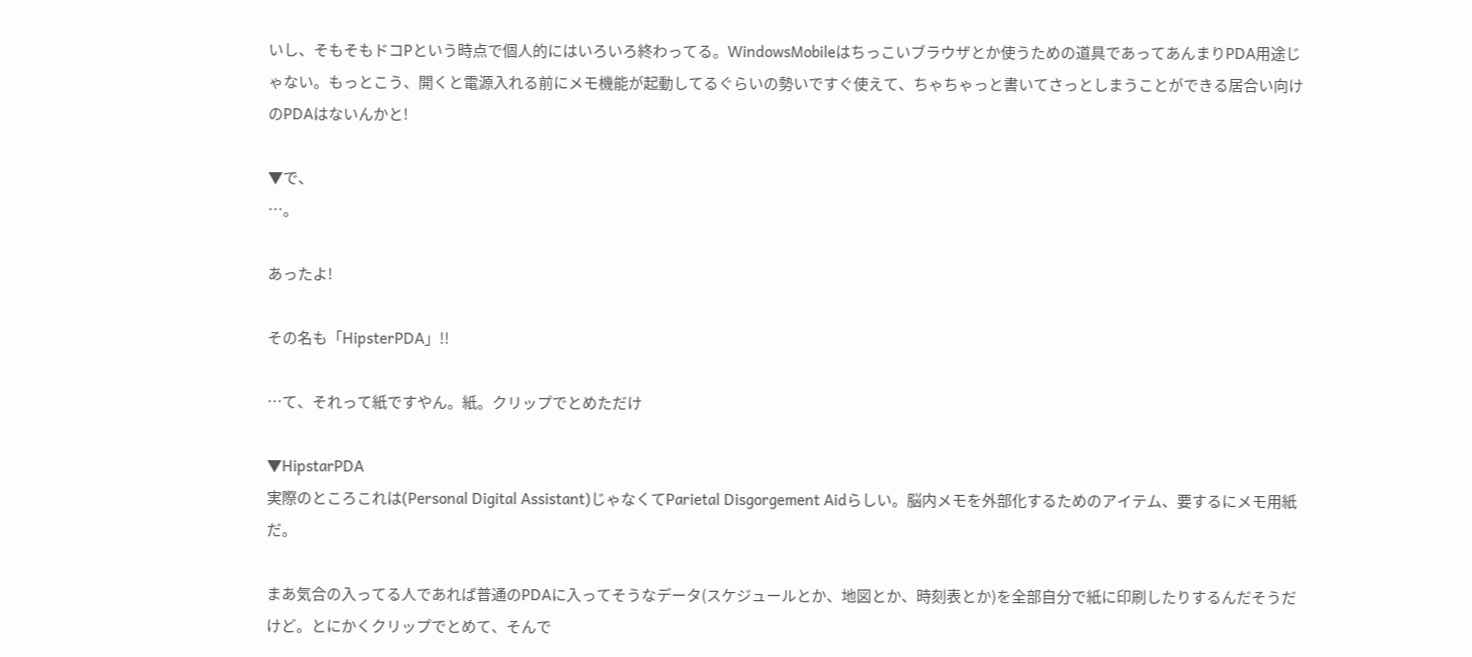いし、そもそもドコPという時点で個人的にはいろいろ終わってる。WindowsMobileはちっこいブラウザとか使うための道具であってあんまりPDA用途じゃない。もっとこう、開くと電源入れる前にメモ機能が起動してるぐらいの勢いですぐ使えて、ちゃちゃっと書いてさっとしまうことができる居合い向けのPDAはないんかと!

▼で、
…。

あったよ!

その名も「HipsterPDA」!!

…て、それって紙ですやん。紙。クリップでとめただけ

▼HipstarPDA
実際のところこれは(Personal Digital Assistant)じゃなくてParietal Disgorgement Aidらしい。脳内メモを外部化するためのアイテム、要するにメモ用紙だ。

まあ気合の入ってる人であれば普通のPDAに入ってそうなデータ(スケジュールとか、地図とか、時刻表とか)を全部自分で紙に印刷したりするんだそうだけど。とにかくクリップでとめて、そんで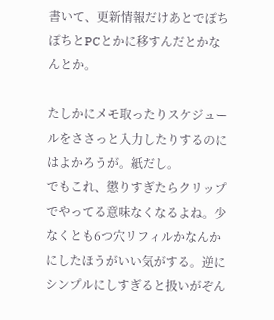書いて、更新情報だけあとでぽちぽちとPCとかに移すんだとかなんとか。

たしかにメモ取ったりスケジュールをささっと入力したりするのにはよかろうが。紙だし。
でもこれ、懲りすぎたらクリップでやってる意味なくなるよね。少なくとも6つ穴リフィルかなんかにしたほうがいい気がする。逆にシンプルにしすぎると扱いがぞん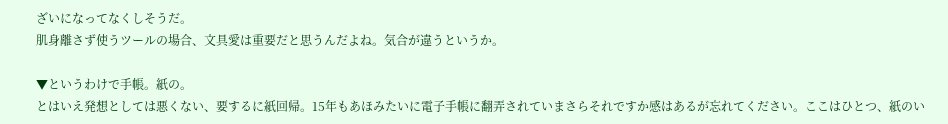ざいになってなくしそうだ。
肌身離さず使うツールの場合、文具愛は重要だと思うんだよね。気合が違うというか。

▼というわけで手帳。紙の。
とはいえ発想としては悪くない、要するに紙回帰。15年もあほみたいに電子手帳に翻弄されていまさらそれですか感はあるが忘れてください。ここはひとつ、紙のい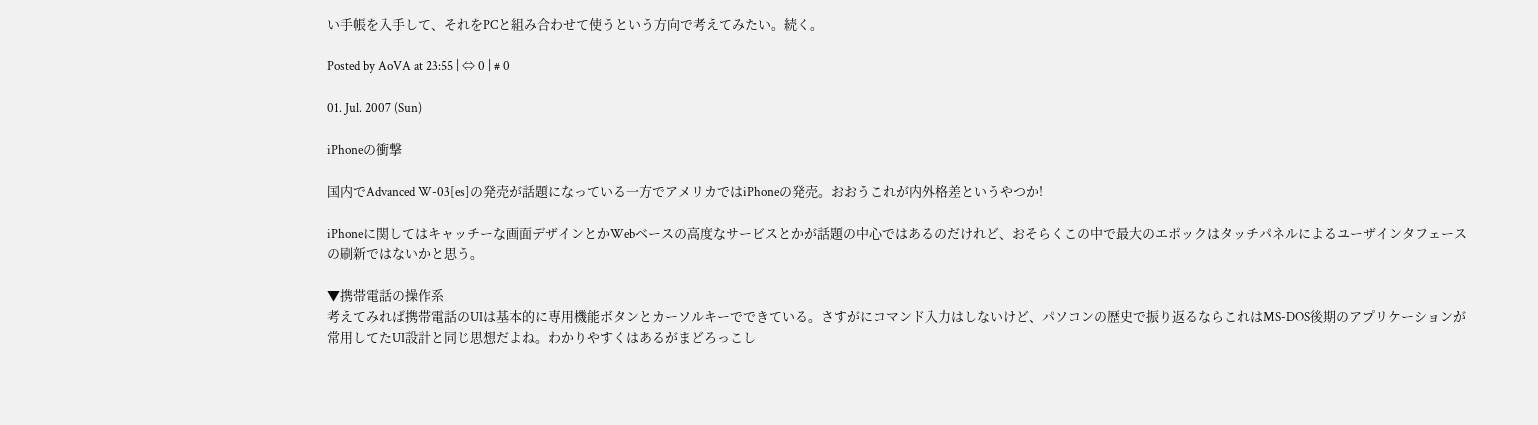い手帳を入手して、それをPCと組み合わせて使うという方向で考えてみたい。続く。

Posted by AoVA at 23:55 | ⇔ 0 | # 0

01. Jul. 2007 (Sun)

iPhoneの衝撃

国内でAdvanced W-03[es]の発売が話題になっている一方でアメリカではiPhoneの発売。おおうこれが内外格差というやつか!

iPhoneに関してはキャッチーな画面デザインとかWebベースの高度なサービスとかが話題の中心ではあるのだけれど、おそらくこの中で最大のエポックはタッチパネルによるユーザインタフェースの刷新ではないかと思う。

▼携帯電話の操作系
考えてみれば携帯電話のUIは基本的に専用機能ボタンとカーソルキーでできている。さすがにコマンド入力はしないけど、パソコンの歴史で振り返るならこれはMS-DOS後期のアプリケーションが常用してたUI設計と同じ思想だよね。わかりやすくはあるがまどろっこし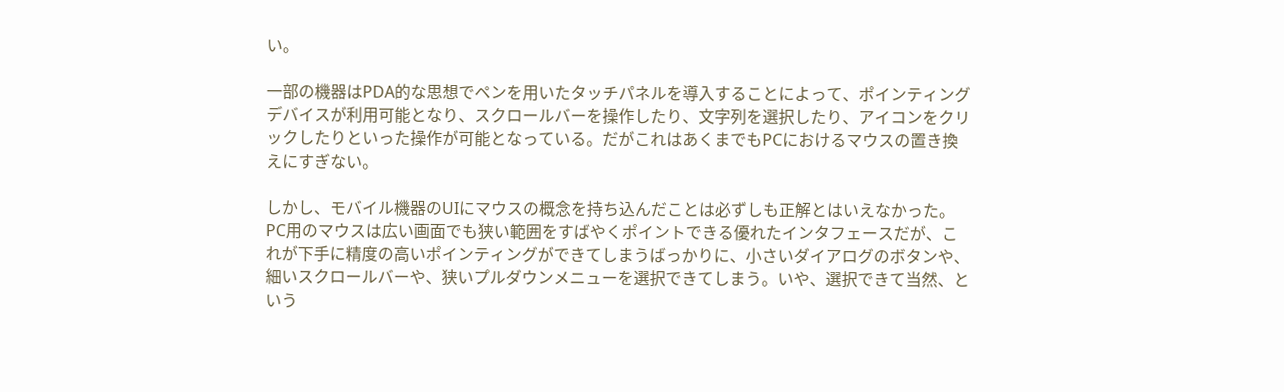い。

一部の機器はPDA的な思想でペンを用いたタッチパネルを導入することによって、ポインティングデバイスが利用可能となり、スクロールバーを操作したり、文字列を選択したり、アイコンをクリックしたりといった操作が可能となっている。だがこれはあくまでもPCにおけるマウスの置き換えにすぎない。

しかし、モバイル機器のUIにマウスの概念を持ち込んだことは必ずしも正解とはいえなかった。
PC用のマウスは広い画面でも狭い範囲をすばやくポイントできる優れたインタフェースだが、これが下手に精度の高いポインティングができてしまうばっかりに、小さいダイアログのボタンや、細いスクロールバーや、狭いプルダウンメニューを選択できてしまう。いや、選択できて当然、という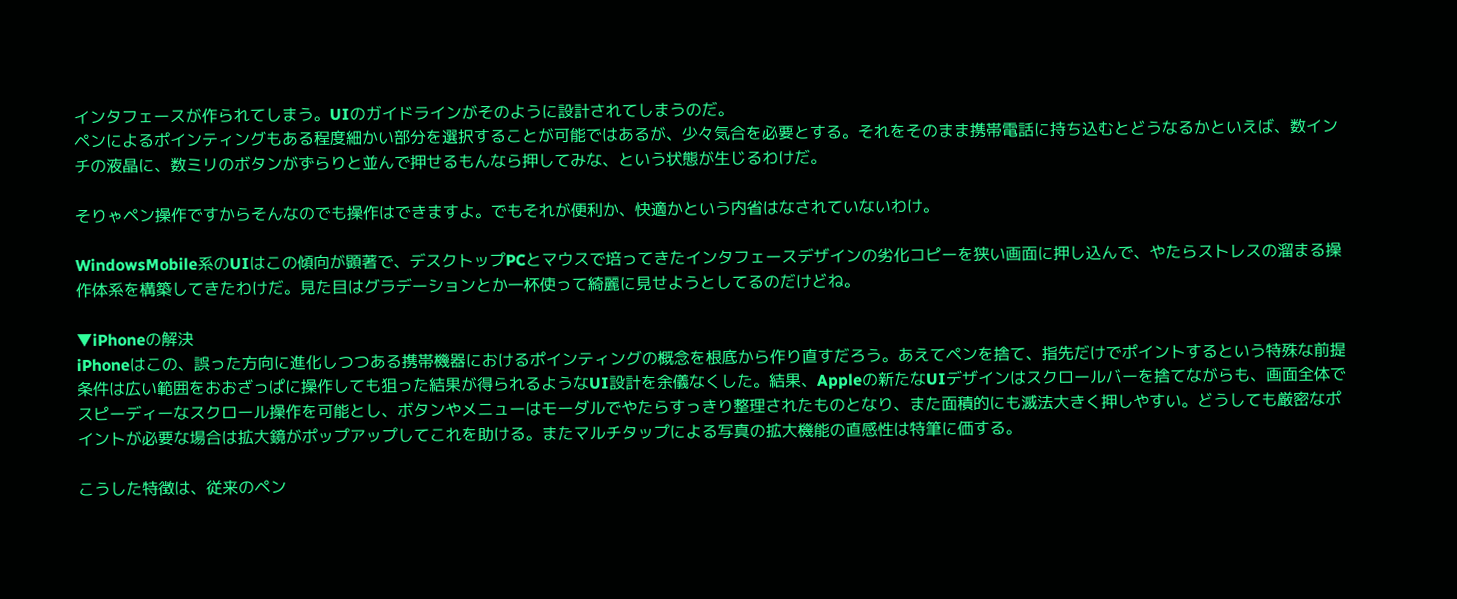インタフェースが作られてしまう。UIのガイドラインがそのように設計されてしまうのだ。
ペンによるポインティングもある程度細かい部分を選択することが可能ではあるが、少々気合を必要とする。それをそのまま携帯電話に持ち込むとどうなるかといえば、数インチの液晶に、数ミリのボタンがずらりと並んで押せるもんなら押してみな、という状態が生じるわけだ。

そりゃペン操作ですからそんなのでも操作はできますよ。でもそれが便利か、快適かという内省はなされていないわけ。

WindowsMobile系のUIはこの傾向が顕著で、デスクトップPCとマウスで培ってきたインタフェースデザインの劣化コピーを狭い画面に押し込んで、やたらストレスの溜まる操作体系を構築してきたわけだ。見た目はグラデーションとか一杯使って綺麗に見せようとしてるのだけどね。

▼iPhoneの解決
iPhoneはこの、誤った方向に進化しつつある携帯機器におけるポインティングの概念を根底から作り直すだろう。あえてペンを捨て、指先だけでポイントするという特殊な前提条件は広い範囲をおおざっぱに操作しても狙った結果が得られるようなUI設計を余儀なくした。結果、Appleの新たなUIデザインはスクロールバーを捨てながらも、画面全体でスピーディーなスクロール操作を可能とし、ボタンやメニューはモーダルでやたらすっきり整理されたものとなり、また面積的にも滅法大きく押しやすい。どうしても厳密なポイントが必要な場合は拡大鏡がポップアップしてこれを助ける。またマルチタップによる写真の拡大機能の直感性は特筆に価する。

こうした特徴は、従来のペン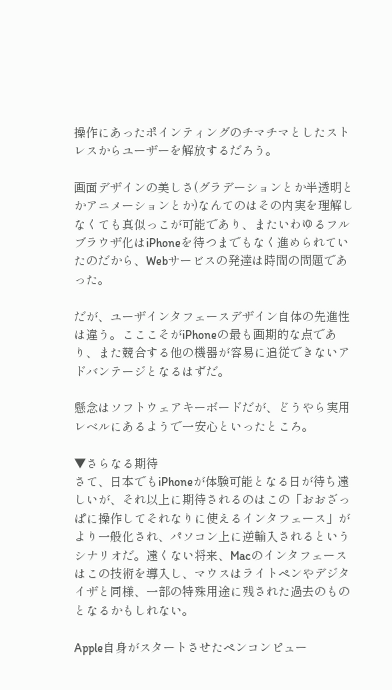操作にあったポインティングのチマチマとしたストレスからユーザーを解放するだろう。

画面デザインの美しさ(グラデーションとか半透明とかアニメーションとか)なんてのはその内実を理解しなくても真似っこが可能であり、またいわゆるフルブラウザ化はiPhoneを待つまでもなく進められていたのだから、Webサービスの発達は時間の問題であった。

だが、ユーザインタフェースデザイン自体の先進性は違う。こここそがiPhoneの最も画期的な点であり、また競合する他の機器が容易に追従できないアドバンテージとなるはずだ。

懸念はソフトウェアキーボードだが、どうやら実用レベルにあるようで一安心といったところ。

▼さらなる期待
さて、日本でもiPhoneが体験可能となる日が待ち遠しいが、それ以上に期待されるのはこの「おおざっぱに操作してそれなりに使えるインタフェース」がより一般化され、パソコン上に逆輸入されるというシナリオだ。遠くない将来、Macのインタフェースはこの技術を導入し、マウスはライトペンやデジタイザと同様、一部の特殊用途に残された過去のものとなるかもしれない。

Apple自身がスタートさせたペンコンピュー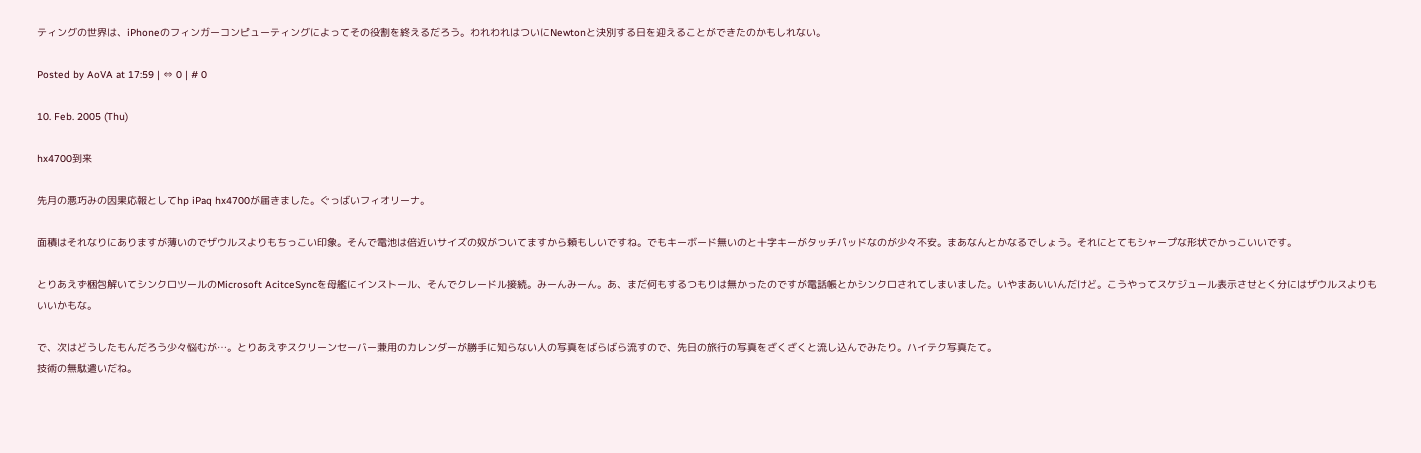ティングの世界は、iPhoneのフィンガーコンピューティングによってその役割を終えるだろう。われわれはついにNewtonと決別する日を迎えることができたのかもしれない。

Posted by AoVA at 17:59 | ⇔ 0 | # 0

10. Feb. 2005 (Thu)

hx4700到来

先月の悪巧みの因果応報としてhp iPaq hx4700が届きました。ぐっばいフィオリーナ。

面積はそれなりにありますが薄いのでザウルスよりもちっこい印象。そんで電池は倍近いサイズの奴がついてますから頼もしいですね。でもキーボード無いのと十字キーがタッチパッドなのが少々不安。まあなんとかなるでしょう。それにとてもシャープな形状でかっこいいです。

とりあえず梱包解いてシンクロツールのMicrosoft AcitceSyncを母艦にインストール、そんでクレードル接続。みーんみーん。あ、まだ何もするつもりは無かったのですが電話帳とかシンクロされてしまいました。いやまあいいんだけど。こうやってスケジュール表示させとく分にはザウルスよりもいいかもな。

で、次はどうしたもんだろう少々悩むが…。とりあえずスクリーンセーバー兼用のカレンダーが勝手に知らない人の写真をばらばら流すので、先日の旅行の写真をざくざくと流し込んでみたり。ハイテク写真たて。
技術の無駄遣いだね。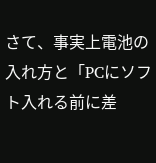さて、事実上電池の入れ方と「PCにソフト入れる前に差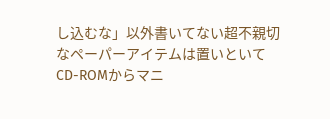し込むな」以外書いてない超不親切なペーパーアイテムは置いといてCD-ROMからマニ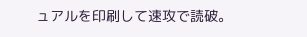ュアルを印刷して速攻で読破。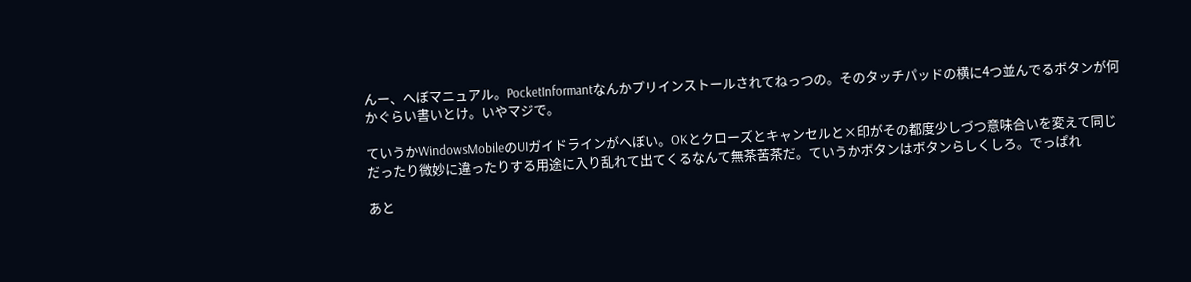んー、へぼマニュアル。PocketInformantなんかプリインストールされてねっつの。そのタッチパッドの横に4つ並んでるボタンが何かぐらい書いとけ。いやマジで。

ていうかWindowsMobileのUIガイドラインがへぼい。OKとクローズとキャンセルと×印がその都度少しづつ意味合いを変えて同じだったり微妙に違ったりする用途に入り乱れて出てくるなんて無茶苦茶だ。ていうかボタンはボタンらしくしろ。でっぱれ

あと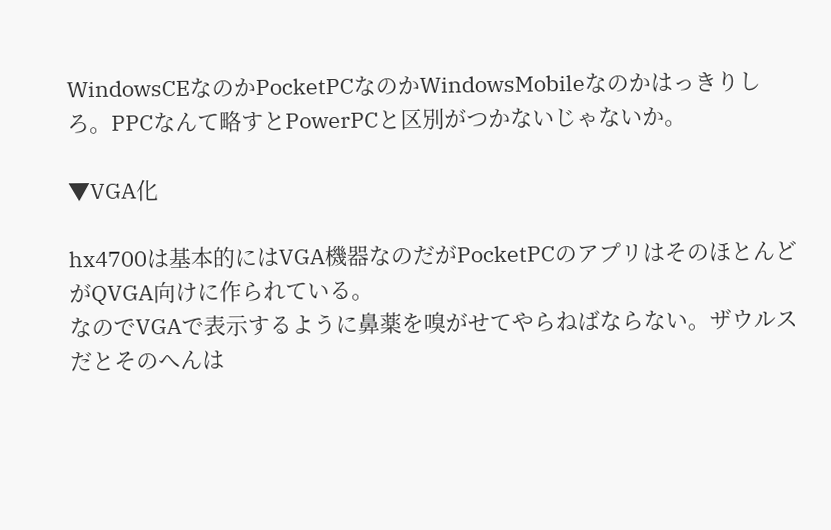WindowsCEなのかPocketPCなのかWindowsMobileなのかはっきりしろ。PPCなんて略すとPowerPCと区別がつかないじゃないか。

▼VGA化

hx4700は基本的にはVGA機器なのだがPocketPCのアプリはそのほとんどがQVGA向けに作られている。
なのでVGAで表示するように鼻薬を嗅がせてやらねばならない。ザウルスだとそのへんは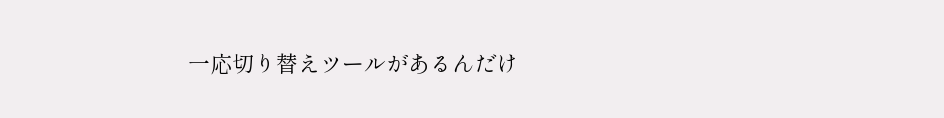一応切り替えツールがあるんだけ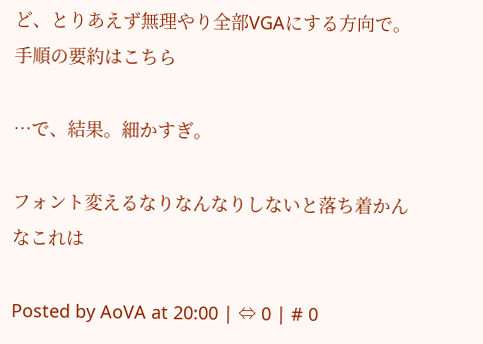ど、とりあえず無理やり全部VGAにする方向で。
手順の要約はこちら

…で、結果。細かすぎ。

フォント変えるなりなんなりしないと落ち着かんなこれは

Posted by AoVA at 20:00 | ⇔ 0 | # 0